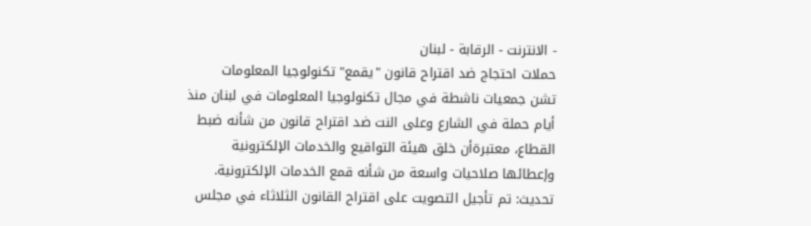- الانترنت - الرقابة - لبنان
حملات احتجاج ضد اقتراح قانون "يقمع" تكنولوجيا المعلومات
تشن جمعيات ناشطة في مجال تكنولوجيا المعلومات في لبنان منذ أيام حملة في الشارع وعلى النت ضد اقتراح قانون من شأنه ضبط القطاع، معتبرةأن خلق هيئة التواقيع والخدمات الإلكترونية وإعطائها صلاحيات واسعة من شأنه قمع الخدمات الإلكترونية.
تحديث: تم تأجيل التصويت على اقتراح القانون الثلاثاء في مجلس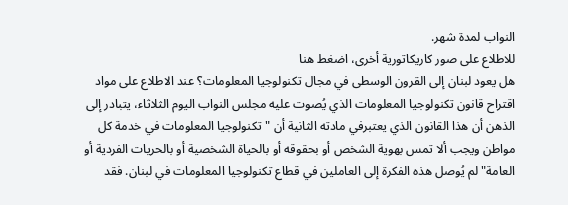النواب لمدة شهر.
للاطلاع على صور كاريكاتورية أخرى، اضغط هنا
هل يعود لبنان إلى القرون الوسطى في مجال تكنولوجيا المعلومات؟ عند الاطلاع على مواد اقتراح قانون تكنولوجيا المعلومات الذي يُصوت عليه مجلس النواب اليوم الثلاثاء، يتبادر إلى الذهن أن هذا القانون الذي يعتبرفي مادته الثانية أن "تكنولوجيا المعلومات في خدمة كل مواطن ويجب ألا تمس بهوية الشخص أو بحقوقه أو بالحياة الشخصية أو بالحريات الفردية أو العامة" لم يُوصل هذه الفكرة إلى العاملين في قطاع تكنولوجيا المعلومات في لبنان. فقد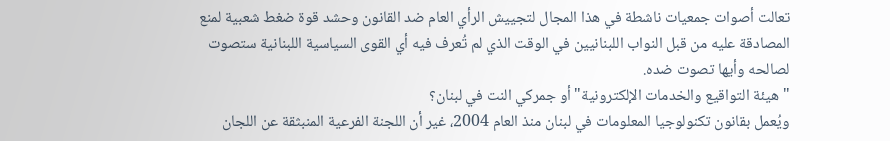تعالت أصوات جمعيات ناشطة في هذا المجال لتجييش الرأي العام ضد القانون وحشد قوة ضغط شعبية لمنع المصادقة عليه من قبل النواب اللبنانيين في الوقت الذي لم تُعرف فيه أي القوى السياسية اللبنانية ستصوت لصالحه وأيها تصوت ضده.
"هيئة التواقيع والخدمات الإلكترونية" أو جمركي النت في لبنان؟
ويُعمل بقانون تكنولوجيا المعلومات في لبنان منذ العام 2004، غير أن اللجنة الفرعية المنبثقة عن اللجان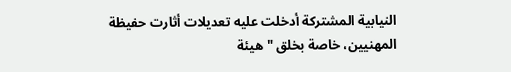النيابية المشتركة أدخلت عليه تعديلات أثارت حفيظة المهنيين، خاصة بخلق "هيئة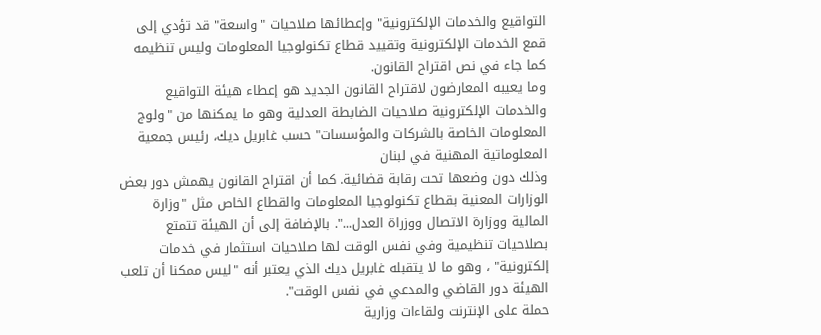التواقيع والخدمات الإلكترونية" وإعطائها صلاحيات "واسعة" قد تؤدي إلى قمع الخدمات الإلكترونية وتقييد قطاع تكنولوجيا المعلومات وليس تنظيمه كما جاء في نص اقتراح القانون.
وما يعيبه المعارضون لاقتراح القانون الجديد هو إعطاء هيئة التواقيع والخدمات الإلكترونية صلاحيات الضابطة العدلية وهو ما يمكنها من "ولوج المعلومات الخاصة بالشركات والمؤسسات" حسب غابريل ديك، رئيس جمعية المعلوماتية المهنية في لبنان
وذلك دون وضعها تحت رقابة قضائية. كما أن اقتراح القانون يهمش دور بعض الوزارات المعنية بقطاع تكنولوجيا المعلومات والقطاع الخاص مثل "وزارة المالية ووزارة الاتصال ووزراة العدل...". بالإضافة إلى أن الهيئة تتمتع بصلاحيات تنظيمية وفي نفس الوقت لها صلاحيات استثمار في خدمات إلكترونية" ، وهو ما لا يتقبله غابريل ديك الذي يعتبر أنه "ليس ممكنا أن تلعب الهيئة دور القاضي والمدعي في نفس الوقت".
حملة على الإنترنت ولقاءات وزارية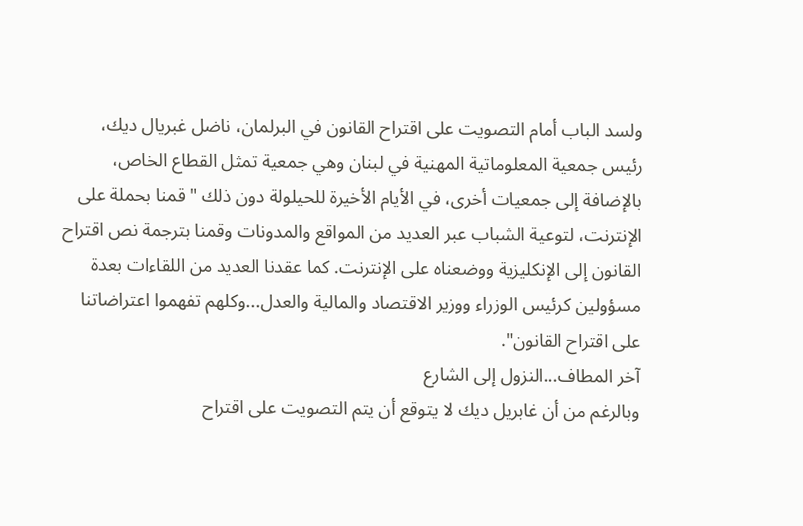ولسد الباب أمام التصويت على اقتراح القانون في البرلمان، ناضل غبريال ديك، رئيس جمعية المعلوماتية المهنية في لبنان وهي جمعية تمثل القطاع الخاص، بالإضافة إلى جمعيات أخرى، في الأيام الأخيرة للحيلولة دون ذلك "قمنا بحملة على الإنترنت، لتوعية الشباب عبر العديد من المواقع والمدونات وقمنا بترجمة نص اقتراح القانون إلى الإنكليزية ووضعناه على الإنترنت. كما عقدنا العديد من اللقاءات بعدة مسؤولين كرئيس الوزراء ووزير الاقتصاد والمالية والعدل...وكلهم تفهموا اعتراضاتنا على اقتراح القانون".
آخر المطاف...النزول إلى الشارع
وبالرغم من أن غابريل ديك لا يتوقع أن يتم التصويت على اقتراح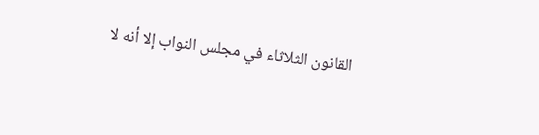القانون الثلاثاء في مجلس النواب إلا أنه لا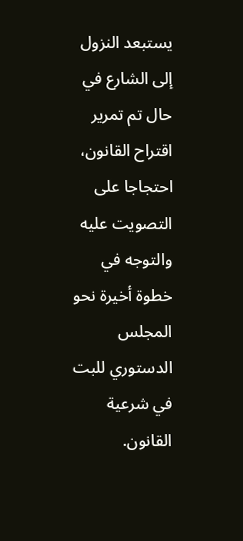يستبعد النزول إلى الشارع في حال تم تمرير اقتراح القانون، احتجاجا على التصويت عليه والتوجه في خطوة أخيرة نحو المجلس الدستوري للبت في شرعية القانون.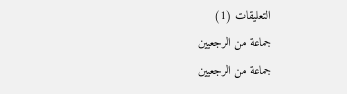التعليقات (1)
جماعة من الرجعيين
جماعة من الرجعيين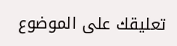تعليقك على الموضوع